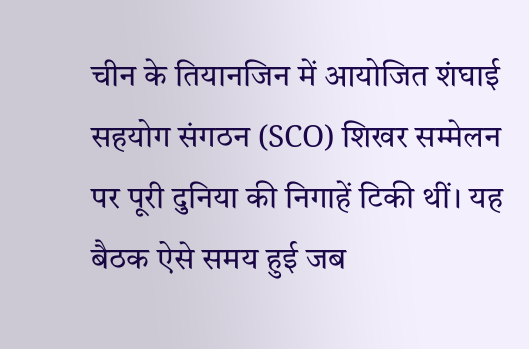चीन के तियानजिन में आयोजित शंघाई सहयोग संगठन (SCO) शिखर सम्मेलन पर पूरी दुनिया की निगाहें टिकी थीं। यह बैठक ऐसे समय हुई जब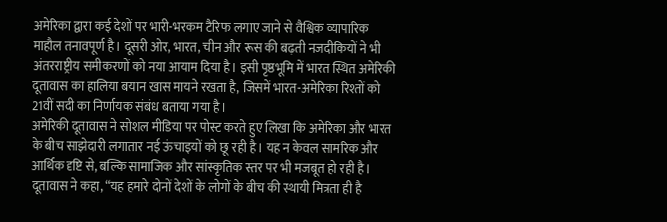अमेरिका द्वारा कई देशों पर भारी-भरकम टैरिफ लगाए जाने से वैश्विक व्यापारिक माहौल तनावपूर्ण है। दूसरी ओर, भारत, चीन और रूस की बढ़ती नजदीकियों ने भी अंतरराष्ट्रीय समीकरणों को नया आयाम दिया है। इसी पृष्ठभूमि में भारत स्थित अमेरिकी दूतावास का हालिया बयान खास मायने रखता है, जिसमें भारत-अमेरिका रिश्तों को 21वीं सदी का निर्णायक संबंध बताया गया है।
अमेरिकी दूतावास ने सोशल मीडिया पर पोस्ट करते हुए लिखा कि अमेरिका और भारत के बीच साझेदारी लगातार नई ऊंचाइयों को छू रही है। यह न केवल सामरिक और आर्थिक दृष्टि से, बल्कि सामाजिक और सांस्कृतिक स्तर पर भी मजबूत हो रही है। दूतावास ने कहा, “यह हमारे दोनों देशों के लोगों के बीच की स्थायी मित्रता ही है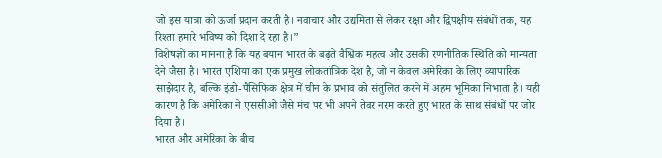जो इस यात्रा को ऊर्जा प्रदान करती है। नवाचार और उद्यमिता से लेकर रक्षा और द्विपक्षीय संबंधों तक, यह रिश्ता हमारे भविष्य को दिशा दे रहा है।”
विशेषज्ञों का मानना है कि यह बयान भारत के बढ़ते वैश्विक महत्व और उसकी रणनीतिक स्थिति को मान्यता देने जैसा है। भारत एशिया का एक प्रमुख लोकतांत्रिक देश है, जो न केवल अमेरिका के लिए व्यापारिक साझेदार है, बल्कि इंडो-पैसिफिक क्षेत्र में चीन के प्रभाव को संतुलित करने में अहम भूमिका निभाता है। यही कारण है कि अमेरिका ने एससीओ जैसे मंच पर भी अपने तेवर नरम करते हुए भारत के साथ संबंधों पर जोर दिया है।
भारत और अमेरिका के बीच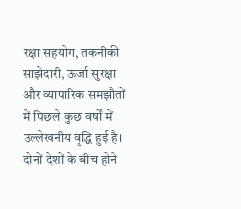रक्षा सहयोग, तकनीकी साझेदारी, ऊर्जा सुरक्षा और व्यापारिक समझौतों में पिछले कुछ वर्षों में उल्लेखनीय वृद्धि हुई है। दोनों देशों के बीच होने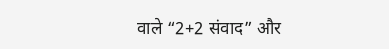वाले “2+2 संवाद” और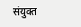संयुक्त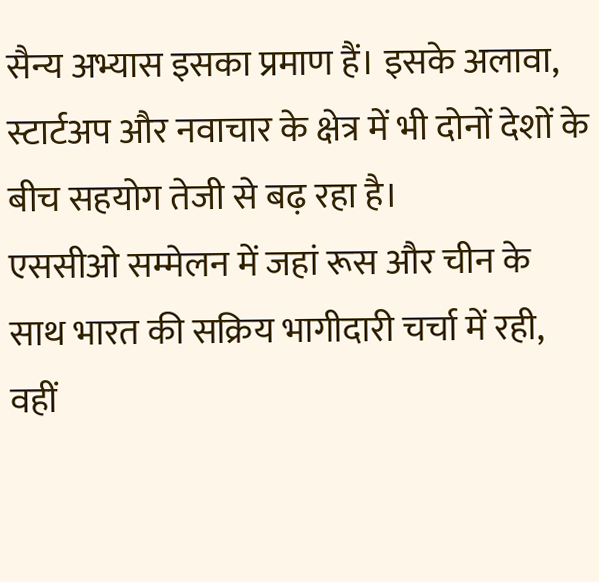सैन्य अभ्यास इसका प्रमाण हैं। इसके अलावा, स्टार्टअप और नवाचार के क्षेत्र में भी दोनों देशों के बीच सहयोग तेजी से बढ़ रहा है।
एससीओ सम्मेलन में जहां रूस और चीन के साथ भारत की सक्रिय भागीदारी चर्चा में रही, वहीं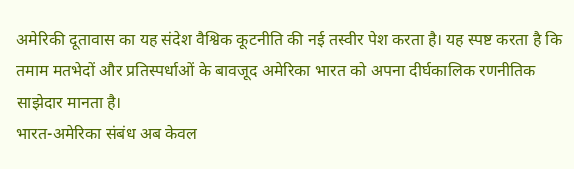अमेरिकी दूतावास का यह संदेश वैश्विक कूटनीति की नई तस्वीर पेश करता है। यह स्पष्ट करता है कि तमाम मतभेदों और प्रतिस्पर्धाओं के बावजूद अमेरिका भारत को अपना दीर्घकालिक रणनीतिक साझेदार मानता है।
भारत-अमेरिका संबंध अब केवल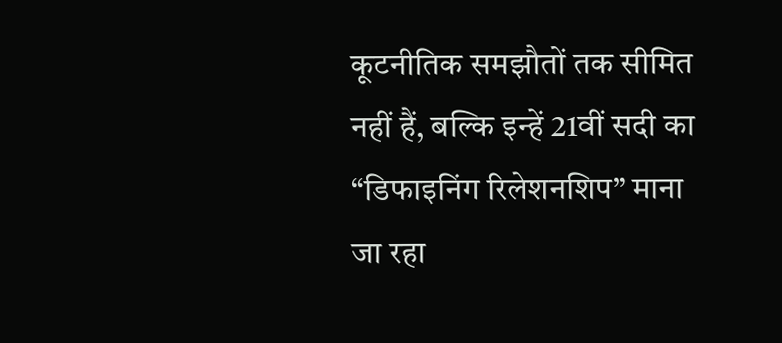कूटनीतिक समझौतों तक सीमित नहीं हैं, बल्कि इन्हें 21वीं सदी का “डिफाइनिंग रिलेशनशिप” माना जा रहा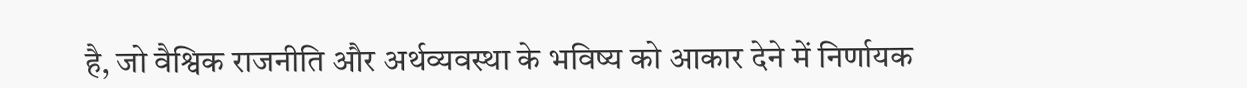है, जो वैश्विक राजनीति और अर्थव्यवस्था के भविष्य को आकार देने में निर्णायक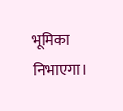भूमिका निभाएगा।